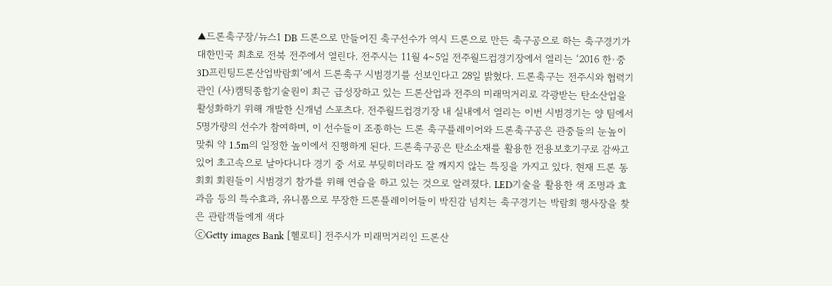▲드론축구장/뉴스1 DB 드론으로 만들어진 축구선수가 역시 드론으로 만든 축구공으로 하는 축구경기가 대한민국 최초로 전북 전주에서 열린다. 전주시는 11월 4~5일 전주월드컵경기장에서 열리는 ‘2016 한·중 3D프린팅드론산업박람회’에서 드론축구 시범경기를 선보인다고 28일 밝혔다. 드론축구는 전주시와 협력기관인 (사)캠틱종합기술원이 최근 급성장하고 있는 드론산업과 전주의 미래먹거리로 각광받는 탄소산업을 활성화하기 위해 개발한 신개념 스포츠다. 전주월드컵경기장 내 실내에서 열리는 이번 시범경기는 양 팀에서 5명가량의 선수가 참여하며, 이 선수들이 조종하는 드론 축구플레이어와 드론축구공은 관중들의 눈높이 맞춰 약 1.5m의 일정한 높이에서 진행하게 된다. 드론축구공은 탄소소재를 활용한 전용보호기구로 감싸고 있어 초고속으로 날아다니다 경기 중 서로 부딪히더라도 잘 깨지지 않는 특징을 가지고 있다. 현재 드론 동회회 회원들이 시범경기 참가를 위해 연습을 하고 있는 것으로 알려졌다. LED기술을 활용한 색 조명과 효과음 등의 특수효과, 유니폼으로 무장한 드론플레이어들이 박진감 넘치는 축구경기는 박람회 행사장을 찾은 관람객들에게 색다
ⓒGetty images Bank [헬로티] 전주시가 미래먹거리인 드론산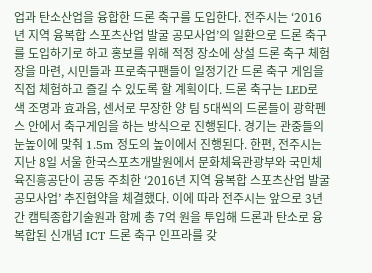업과 탄소산업을 융합한 드론 축구를 도입한다. 전주시는 ‘2016년 지역 융복합 스포츠산업 발굴 공모사업’의 일환으로 드론 축구를 도입하기로 하고 홍보를 위해 적정 장소에 상설 드론 축구 체험장을 마련, 시민들과 프로축구팬들이 일정기간 드론 축구 게임을 직접 체험하고 즐길 수 있도록 할 계획이다. 드론 축구는 LED로 색 조명과 효과음, 센서로 무장한 양 팀 5대씩의 드론들이 광학펜스 안에서 축구게임을 하는 방식으로 진행된다. 경기는 관중들의 눈높이에 맞춰 1.5m 정도의 높이에서 진행된다. 한편, 전주시는 지난 8일 서울 한국스포츠개발원에서 문화체육관광부와 국민체육진흥공단이 공동 주최한 ‘2016년 지역 융복합 스포츠산업 발굴 공모사업’ 추진협약을 체결했다. 이에 따라 전주시는 앞으로 3년간 캠틱종합기술원과 함께 총 7억 원을 투입해 드론과 탄소로 융복합된 신개념 ICT 드론 축구 인프라를 갖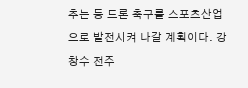추는 등 드론 축구를 스포츠산업으로 발전시켜 나갈 계획이다. 강창수 전주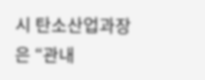시 탄소산업과장은 “관내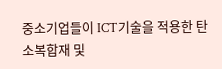중소기업들이 ICT기술을 적용한 탄소복합재 및